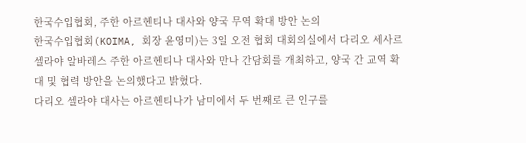한국수입협회, 주한 아르헨티나 대사와 양국 무역 확대 방안 논의
한국수입협회(KOIMA, 회장 윤영미)는 3일 오전 협회 대회의실에서 다리오 세사르 셀라야 알바레스 주한 아르헨티나 대사와 만나 간담회를 개최하고, 양국 간 교역 확대 및 협력 방안을 논의했다고 밝혔다.
다리오 셀라야 대사는 아르헨티나가 남미에서 두 번째로 큰 인구를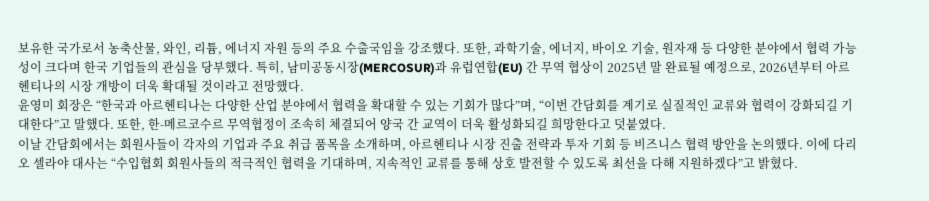보유한 국가로서 농축산물, 와인, 리튬, 에너지 자원 등의 주요 수출국임을 강조했다. 또한, 과학기술, 에너지, 바이오 기술, 원자재 등 다양한 분야에서 협력 가능성이 크다며 한국 기업들의 관심을 당부했다. 특히, 남미공동시장(MERCOSUR)과 유럽연합(EU) 간 무역 협상이 2025년 말 완료될 예정으로, 2026년부터 아르헨티나의 시장 개방이 더욱 확대될 것이라고 전망했다.
윤영미 회장은 “한국과 아르헨티나는 다양한 산업 분야에서 협력을 확대할 수 있는 기회가 많다”며, “이번 간담회를 계기로 실질적인 교류와 협력이 강화되길 기대한다”고 말했다. 또한, 한-메르코수르 무역협정이 조속히 체결되어 양국 간 교역이 더욱 활성화되길 희망한다고 덧붙였다.
이날 간담회에서는 회원사들이 각자의 기업과 주요 취급 품목을 소개하며, 아르헨티나 시장 진출 전략과 투자 기회 등 비즈니스 협력 방안을 논의했다. 이에 다리오 셀라야 대사는 “수입협회 회원사들의 적극적인 협력을 기대하며, 지속적인 교류를 통해 상호 발전할 수 있도록 최선을 다해 지원하겠다”고 밝혔다.